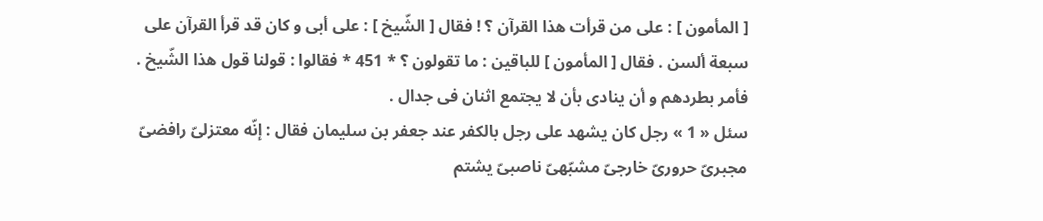[ المأمون ] : على من قرأت هذا القرآن ؟ ! فقال [ الشّيخ ] : على أبى و كان قد قرأ القرآن على سبعة ألسن . فقال [ المأمون ] للباقين : ما تقولون ؟ * 451 * فقالوا : قولنا قول هذا الشّيخ .
فأمر بطردهم و أن ينادى بأن لا يجتمع اثنان فى جدال .
سئل « 1 » رجل كان يشهد على رجل بالكفر عند جعفر بن سليمان فقال : إنّه معتزلىّ رافضىّ مجبرىّ حرورىّ خارجىّ مشبّهىّ ناصبىّ يشتم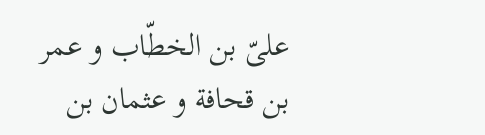علىّ بن الخطّاب و عمر بن قحافة و عثمان بن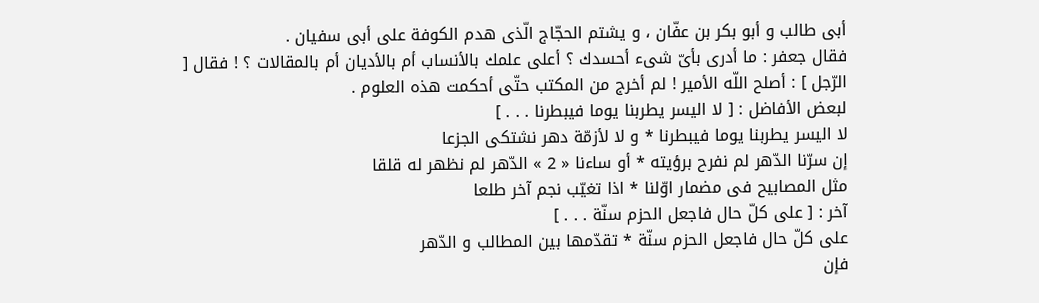أبى طالب و أبو بكر بن عفّان ، و يشتم الحجّاج الّذى هدم الكوفة على أبى سفيان .
فقال جعفر : ما أدرى بأىّ شىء أحسدك ؟ أعلى علمك بالأنساب أم بالأديان أم بالمقالات ؟ ! فقال [ الرّجل ] : أصلح اللّه الأمير ! لم أخرج من المكتب حتّى أحكمت هذه العلوم .
لبعض الأفاضل : [ لا اليسر يطربنا يوما فيبطرنا . . . ]
لا اليسر يطربنا يوما فيبطرنا * و لا لأزمّة دهر نشتكى الجزعا
إن سرّنا الدّهر لم نفرح برؤيته * أو ساءنا « 2 » الدّهر لم نظهر له قلقا
مثل المصابيح فى مضمار اوّلنا * اذا تغيّب نجم آخر طلعا
آخر : [ على كلّ حال فاجعل الحزم سنّة . . . ]
على كلّ حال فاجعل الحزم سنّة * تقدّمها بين المطالب و الدّهر
فإن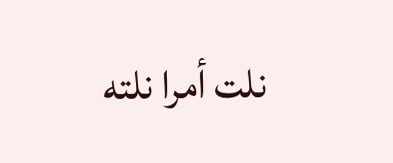نلت أمرا نلته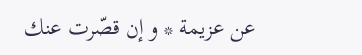عن عزيمة * و إن قصّرت عنك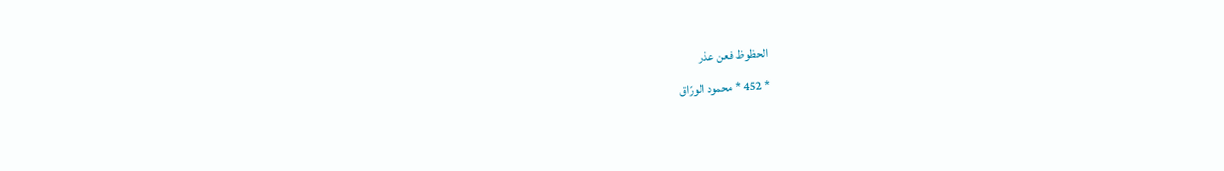الحظوظ فعن عذر
* 452 * محمود الورّاق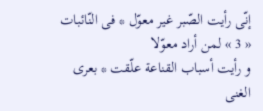إنّى رأيت الصّبر غير معوّل * فى النّائبات « 3 » لمن أراد معوّلا
و رأيت أسباب القناعة علّقت * بعرى الغنى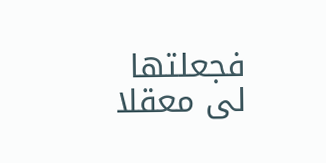فجعلتها لى معقلا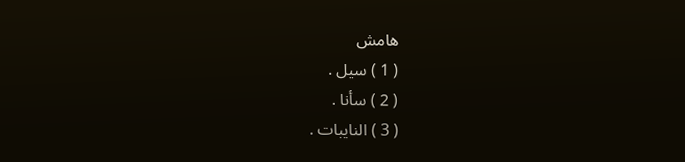هامش
( 1 ) سيل .
( 2 ) سأنا .
( 3 ) النايبات .